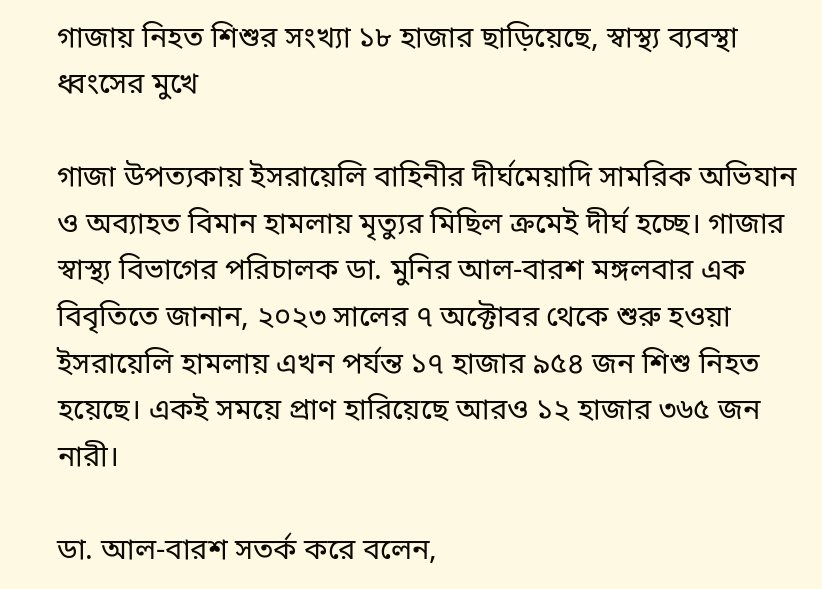গাজায় নিহত শিশুর সংখ্যা ১৮ হাজার ছাড়িয়েছে, স্বাস্থ্য ব্যবস্থা ধ্বংসের মুখে

গাজা উপত্যকায় ইসরায়েলি বাহিনীর দীর্ঘমেয়াদি সামরিক অভিযান ও অব্যাহত বিমান হামলায় মৃত্যুর মিছিল ক্রমেই দীর্ঘ হচ্ছে। গাজার স্বাস্থ্য বিভাগের পরিচালক ডা. মুনির আল-বারশ মঙ্গলবার এক বিবৃতিতে জানান, ২০২৩ সালের ৭ অক্টোবর থেকে শুরু হওয়া ইসরায়েলি হামলায় এখন পর্যন্ত ১৭ হাজার ৯৫৪ জন শিশু নিহত হয়েছে। একই সময়ে প্রাণ হারিয়েছে আরও ১২ হাজার ৩৬৫ জন নারী।

ডা. আল-বারশ সতর্ক করে বলেন,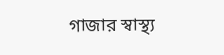গাজার স্বাস্থ্য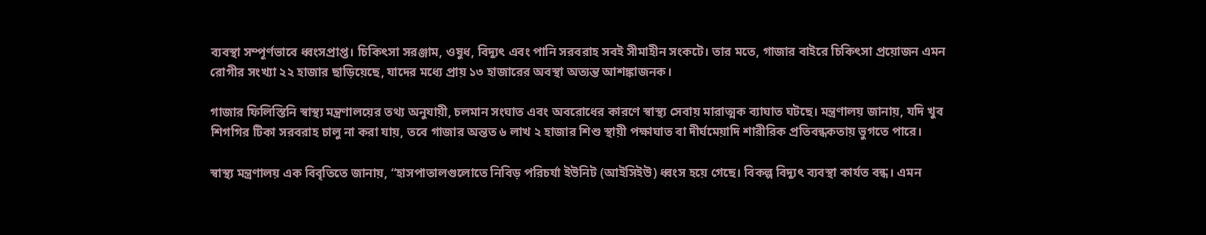ব্যবস্থা সম্পূর্ণভাবে ধ্বংসপ্রাপ্ত। চিকিৎসা সরঞ্জাম, ওষুধ, বিদ্যুৎ এবং পানি সরবরাহ সবই সীমাহীন সংকটে। তার মতে, গাজার বাইরে চিকিৎসা প্রয়োজন এমন রোগীর সংখ্যা ২২ হাজার ছাড়িয়েছে, যাদের মধ্যে প্রায় ১৩ হাজারের অবস্থা অত্যন্ত আশঙ্কাজনক।

গাজার ফিলিস্তিনি স্বাস্থ্য মন্ত্রণালয়ের তথ্য অনুযায়ী, চলমান সংঘাত এবং অবরোধের কারণে স্বাস্থ্য সেবায় মারাত্মক ব্যাঘাত ঘটছে। মন্ত্রণালয় জানায়, যদি খুব শিগগির টিকা সরবরাহ চালু না করা যায়, তবে গাজার অন্তত ৬ লাখ ২ হাজার শিশু স্থায়ী পক্ষাঘাত বা দীর্ঘমেয়াদি শারীরিক প্রতিবন্ধকতায় ভুগতে পারে।

স্বাস্থ্য মন্ত্রণালয় এক বিবৃতিতে জানায়, “হাসপাতালগুলোতে নিবিড় পরিচর্যা ইউনিট (আইসিইউ) ধ্বংস হয়ে গেছে। বিকল্প বিদ্যুৎ ব্যবস্থা কার্যত বন্ধ। এমন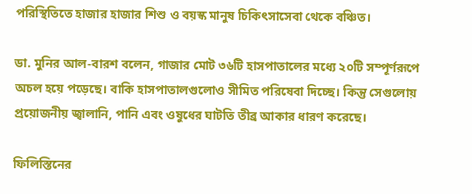পরিস্থিতিতে হাজার হাজার শিশু ও বয়স্ক মানুষ চিকিৎসাসেবা থেকে বঞ্চিত।

ডা. মুনির আল-বারশ বলেন, গাজার মোট ৩৬টি হাসপাতালের মধ্যে ২০টি সম্পূর্ণরূপে অচল হয়ে পড়েছে। বাকি হাসপাতালগুলোও সীমিত পরিষেবা দিচ্ছে। কিন্তু সেগুলোয় প্রয়োজনীয় জ্বালানি, পানি এবং ওষুধের ঘাটতি তীব্র আকার ধারণ করেছে।

ফিলিস্তিনের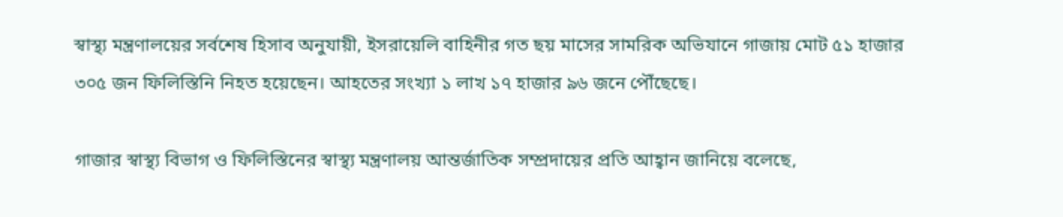স্বাস্থ্য মন্ত্রণালয়ের সর্বশেষ হিসাব অনুযায়ী, ইসরায়েলি বাহিনীর গত ছয় মাসের সামরিক অভিযানে গাজায় মোট ৫১ হাজার ৩০৫ জন ফিলিস্তিনি নিহত হয়েছেন। আহতের সংখ্যা ১ লাখ ১৭ হাজার ৯৬ জনে পৌঁছেছে।

গাজার স্বাস্থ্য বিভাগ ও ফিলিস্তিনের স্বাস্থ্য মন্ত্রণালয় আন্তর্জাতিক সম্প্রদায়ের প্রতি আহ্বান জানিয়ে বলেছে,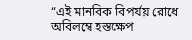“এই মানবিক বিপর্যয় রোধে অবিলম্বে হস্তক্ষেপ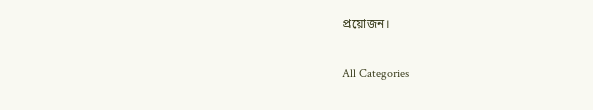প্রয়োজন।

All Categories